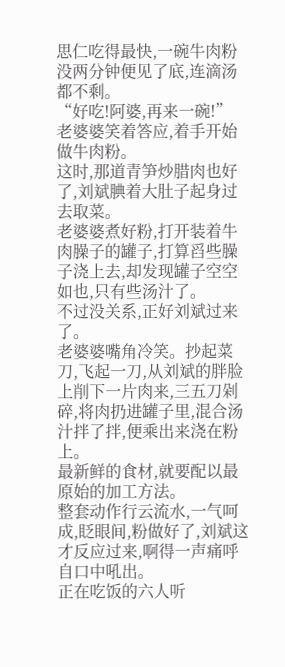思仁吃得最快,一碗牛肉粉没两分钟便见了底,连滴汤都不剩。
“好吃!阿婆,再来一碗!”
老婆婆笑着答应,着手开始做牛肉粉。
这时,那道青笋炒腊肉也好了,刘斌腆着大肚子起身过去取菜。
老婆婆煮好粉,打开装着牛肉臊子的罐子,打算舀些臊子浇上去,却发现罐子空空如也,只有些汤汁了。
不过没关系,正好刘斌过来了。
老婆婆嘴角冷笑。抄起菜刀,飞起一刀,从刘斌的胖脸上削下一片肉来,三五刀剁碎,将肉扔进罐子里,混合汤汁拌了拌,便乘出来浇在粉上。
最新鲜的食材,就要配以最原始的加工方法。
整套动作行云流水,一气呵成,眨眼间,粉做好了,刘斌这才反应过来,啊得一声痛呼自口中吼出。
正在吃饭的六人听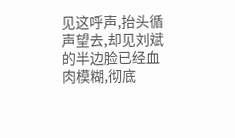见这呼声,抬头循声望去,却见刘斌的半边脸已经血肉模糊,彻底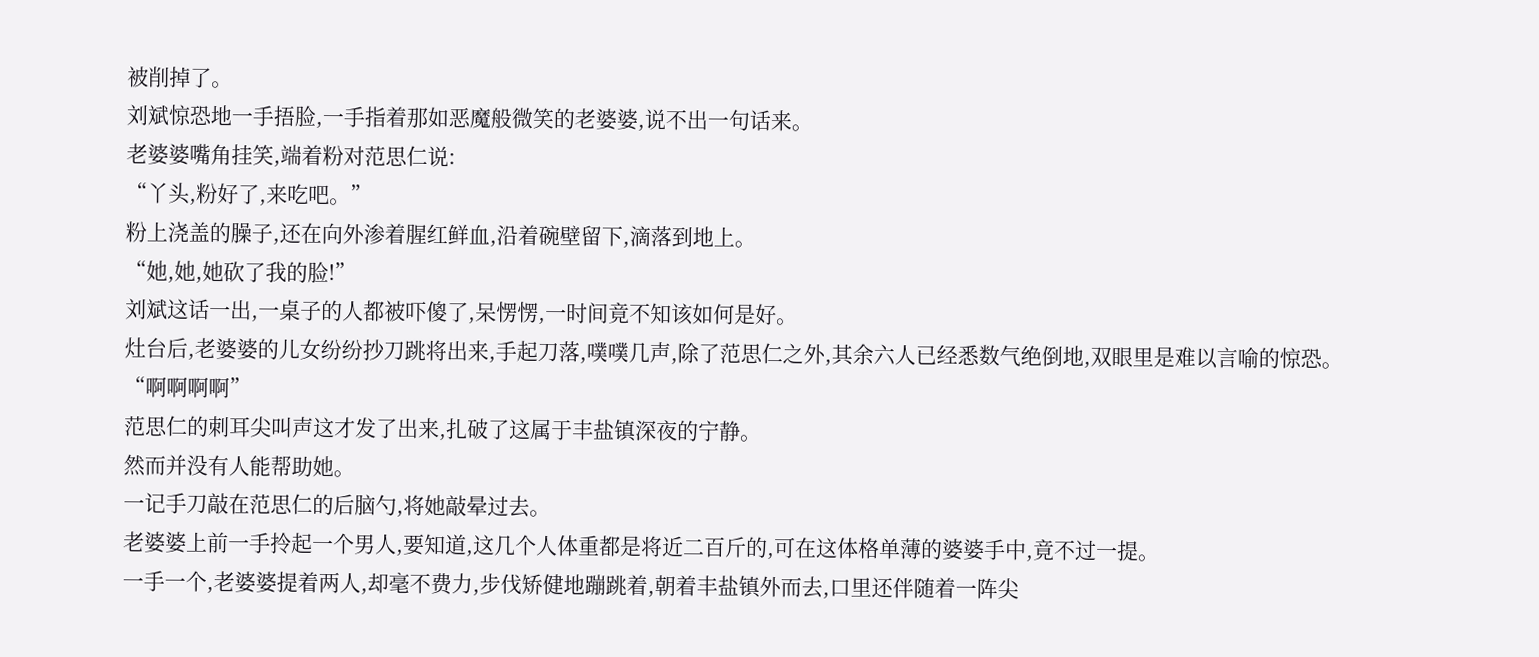被削掉了。
刘斌惊恐地一手捂脸,一手指着那如恶魔般微笑的老婆婆,说不出一句话来。
老婆婆嘴角挂笑,端着粉对范思仁说:
“丫头,粉好了,来吃吧。”
粉上浇盖的臊子,还在向外渗着腥红鲜血,沿着碗壁留下,滴落到地上。
“她,她,她砍了我的脸!”
刘斌这话一出,一桌子的人都被吓傻了,呆愣愣,一时间竟不知该如何是好。
灶台后,老婆婆的儿女纷纷抄刀跳将出来,手起刀落,噗噗几声,除了范思仁之外,其余六人已经悉数气绝倒地,双眼里是难以言喻的惊恐。
“啊啊啊啊”
范思仁的刺耳尖叫声这才发了出来,扎破了这属于丰盐镇深夜的宁静。
然而并没有人能帮助她。
一记手刀敲在范思仁的后脑勺,将她敲晕过去。
老婆婆上前一手拎起一个男人,要知道,这几个人体重都是将近二百斤的,可在这体格单薄的婆婆手中,竟不过一提。
一手一个,老婆婆提着两人,却毫不费力,步伐矫健地蹦跳着,朝着丰盐镇外而去,口里还伴随着一阵尖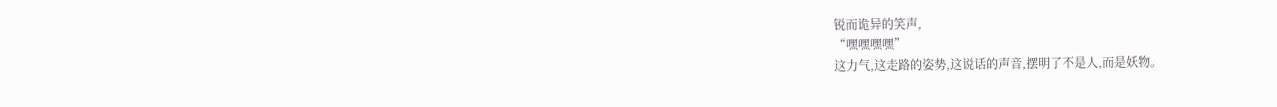锐而诡异的笑声,
“嘿嘿嘿嘿”
这力气,这走路的姿势,这说话的声音,摆明了不是人,而是妖物。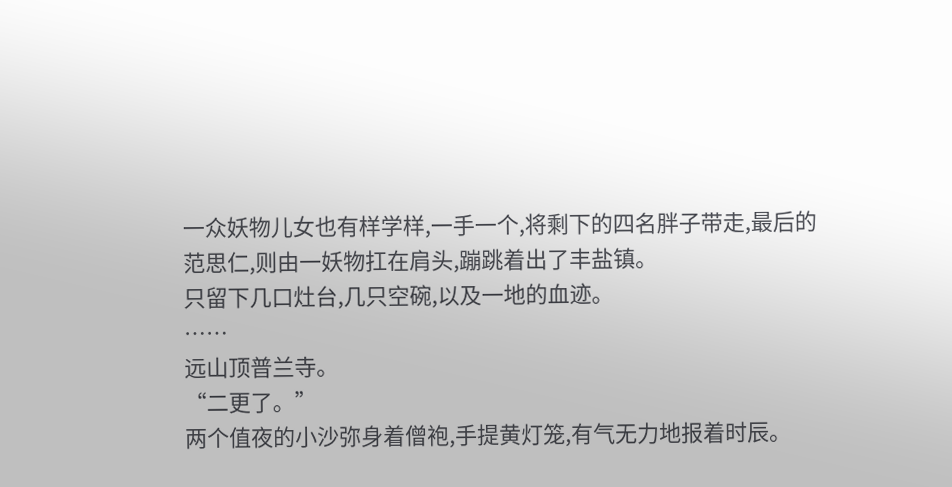一众妖物儿女也有样学样,一手一个,将剩下的四名胖子带走,最后的范思仁,则由一妖物扛在肩头,蹦跳着出了丰盐镇。
只留下几口灶台,几只空碗,以及一地的血迹。
……
远山顶普兰寺。
“二更了。”
两个值夜的小沙弥身着僧袍,手提黄灯笼,有气无力地报着时辰。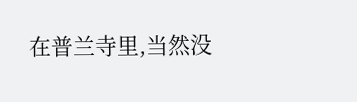在普兰寺里,当然没